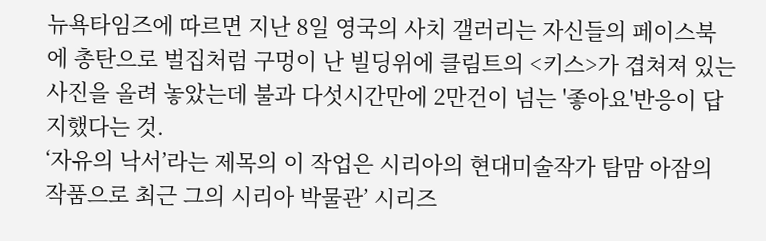뉴욕타임즈에 따르면 지난 8일 영국의 사치 갤러리는 자신들의 페이스북에 총탄으로 벌집처럼 구멍이 난 빌딩위에 클림트의 <키스>가 겹쳐져 있는 사진을 올려 놓았는데 불과 다섯시간만에 2만건이 넘는 '좋아요'반응이 답지했다는 것.
‘자유의 낙서’라는 제목의 이 작업은 시리아의 현대미술작가 탐맘 아잠의 작품으로 최근 그의 시리아 박물관’ 시리즈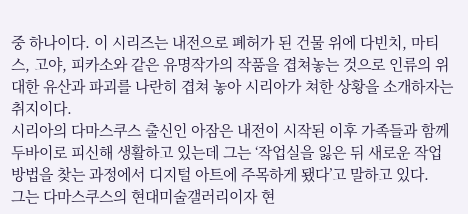중 하나이다. 이 시리즈는 내전으로 폐허가 된 건물 위에 다빈치, 마티스, 고야, 피카소와 같은 유명작가의 작품을 겹쳐놓는 것으로 인류의 위대한 유산과 파괴를 나란히 겹쳐 놓아 시리아가 쳐한 상황을 소개하자는 취지이다.
시리아의 다마스쿠스 출신인 아잠은 내전이 시작된 이후 가족들과 함께 두바이로 피신해 생활하고 있는데 그는 ‘작업실을 잃은 뒤 새로운 작업 방법을 찾는 과정에서 디지털 아트에 주목하게 됐다’고 말하고 있다.
그는 다마스쿠스의 현대미술갤러리이자 현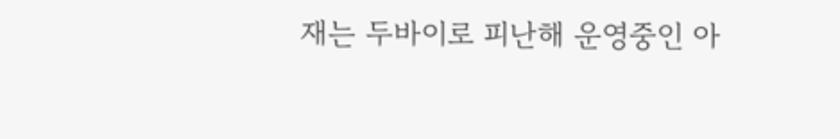재는 두바이로 피난해 운영중인 아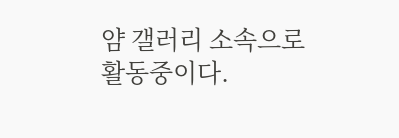얌 갤러리 소속으로 활동중이다.